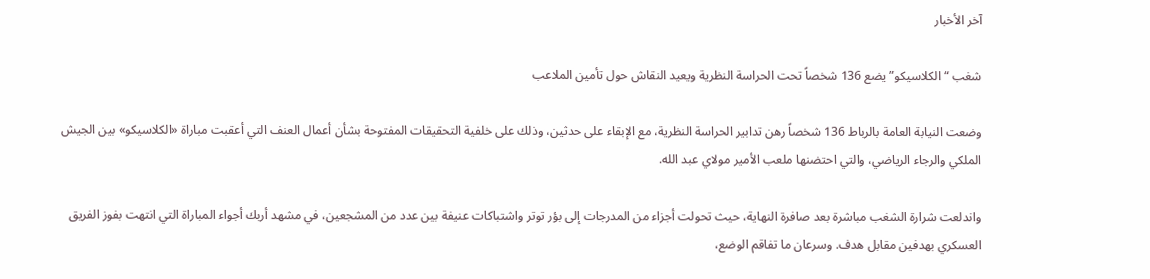آخر الأخبار

شغب “الكلاسيكو” يضع 136 شخصاً تحت الحراسة النظرية ويعيد النقاش حول تأمين الملاعب

وضعت النيابة العامة بالرباط 136 شخصاً رهن تدابير الحراسة النظرية، مع الإبقاء على حدثين، وذلك على خلفية التحقيقات المفتوحة بشأن أعمال العنف التي أعقبت مباراة «الكلاسيكو» بين الجيش الملكي والرجاء الرياضي، والتي احتضنها ملعب الأمير مولاي عبد الله.

واندلعت شرارة الشغب مباشرة بعد صافرة النهاية، حيث تحولت أجزاء من المدرجات إلى بؤر توتر واشتباكات عنيفة بين عدد من المشجعين، في مشهد أربك أجواء المباراة التي انتهت بفوز الفريق العسكري بهدفين مقابل هدف. وسرعان ما تفاقم الوضع،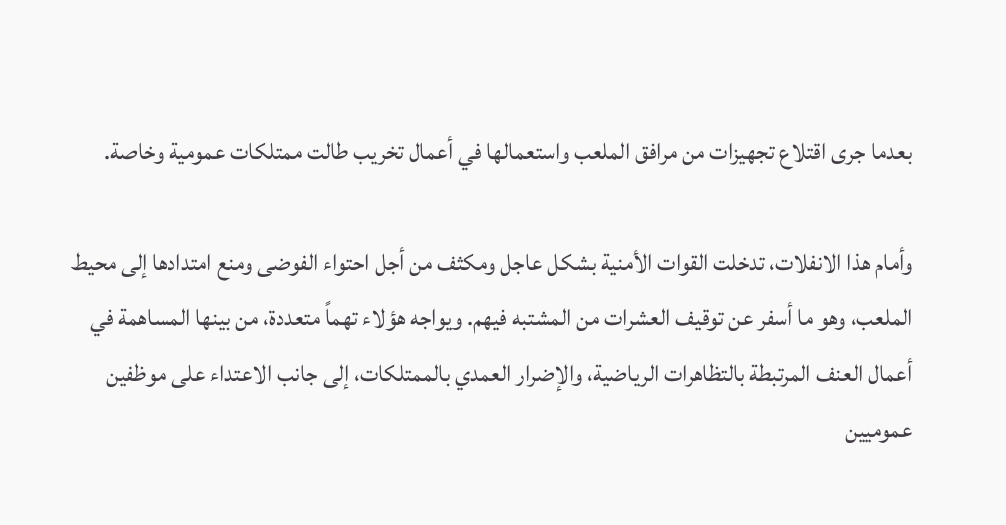بعدما جرى اقتلاع تجهيزات من مرافق الملعب واستعمالها في أعمال تخريب طالت ممتلكات عمومية وخاصة.

وأمام هذا الانفلات، تدخلت القوات الأمنية بشكل عاجل ومكثف من أجل احتواء الفوضى ومنع امتدادها إلى محيط الملعب، وهو ما أسفر عن توقيف العشرات من المشتبه فيهم. ويواجه هؤلاء تهماً متعددة، من بينها المساهمة في أعمال العنف المرتبطة بالتظاهرات الرياضية، والإضرار العمدي بالممتلكات، إلى جانب الاعتداء على موظفين عموميين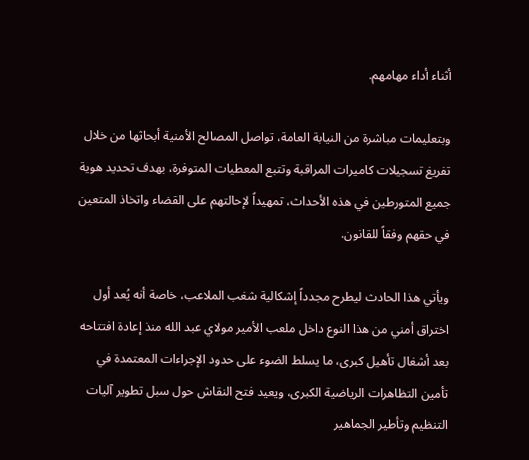أثناء أداء مهامهم.

وبتعليمات مباشرة من النيابة العامة، تواصل المصالح الأمنية أبحاثها من خلال تفريغ تسجيلات كاميرات المراقبة وتتبع المعطيات المتوفرة، بهدف تحديد هوية جميع المتورطين في هذه الأحداث، تمهيداً لإحالتهم على القضاء واتخاذ المتعين في حقهم وفقاً للقانون.

ويأتي هذا الحادث ليطرح مجدداً إشكالية شغب الملاعب، خاصة أنه يُعد أول اختراق أمني من هذا النوع داخل ملعب الأمير مولاي عبد الله منذ إعادة افتتاحه بعد أشغال تأهيل كبرى، ما يسلط الضوء على حدود الإجراءات المعتمدة في تأمين التظاهرات الرياضية الكبرى، ويعيد فتح النقاش حول سبل تطوير آليات التنظيم وتأطير الجماهير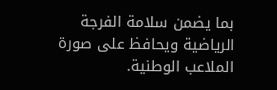بما يضمن سلامة الفرجة الرياضية ويحافظ على صورة الملاعب الوطنية.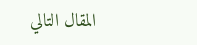المقال التالي